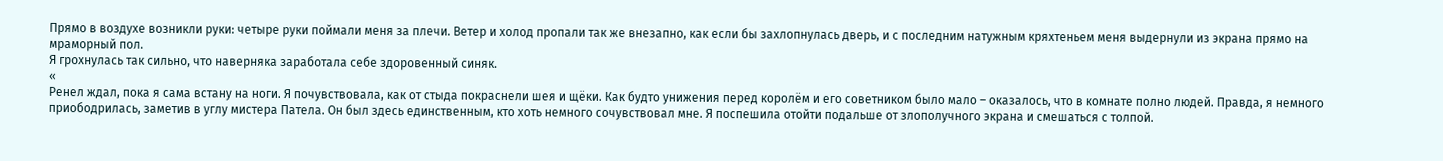Прямо в воздухе возникли руки: четыре руки поймали меня за плечи. Ветер и холод пропали так же внезапно, как если бы захлопнулась дверь, и с последним натужным кряхтеньем меня выдернули из экрана прямо на мраморный пол.
Я грохнулась так сильно, что наверняка заработала себе здоровенный синяк.
«
Ренел ждал, пока я сама встану на ноги. Я почувствовала, как от стыда покраснели шея и щёки. Как будто унижения перед королём и его советником было мало – оказалось, что в комнате полно людей. Правда, я немного приободрилась, заметив в углу мистера Патела. Он был здесь единственным, кто хоть немного сочувствовал мне. Я поспешила отойти подальше от злополучного экрана и смешаться с толпой.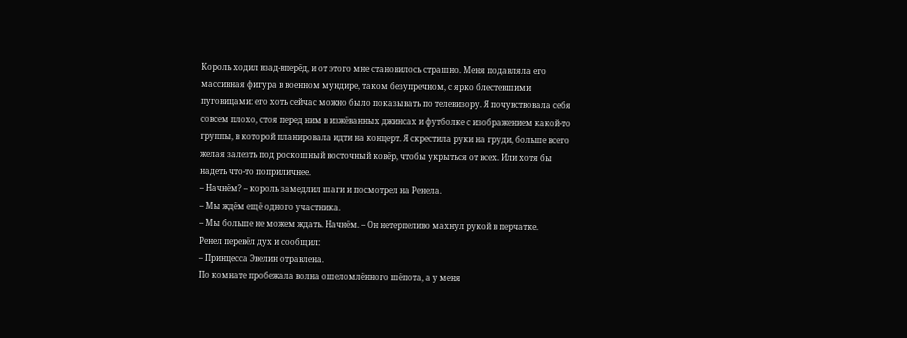Король ходил взад-вперёд, и от этого мне становилось страшно. Меня подавляла его массивная фигура в военном мундире, таком безупречном, с ярко блестевшими пуговицами: его хоть сейчас можно было показывать по телевизору. Я почувствовала себя совсем плохо, стоя перед ним в изжёванных джинсах и футболке с изображением какой-то группы, в которой планировала идти на концерт. Я скрестила руки на груди, больше всего желая залезть под роскошный восточный ковёр, чтобы укрыться от всех. Или хотя бы надеть что-то поприличнее.
– Начнём? – король замедлил шаги и посмотрел на Ренела.
– Мы ждём ещё одного участника.
– Мы больше не можем ждать. Начнём. – Он нетерпеливо махнул рукой в перчатке.
Ренел перевёл дух и сообщил:
– Принцесса Эвелин отравлена.
По комнате пробежала волна ошеломлённого шёпота, а у меня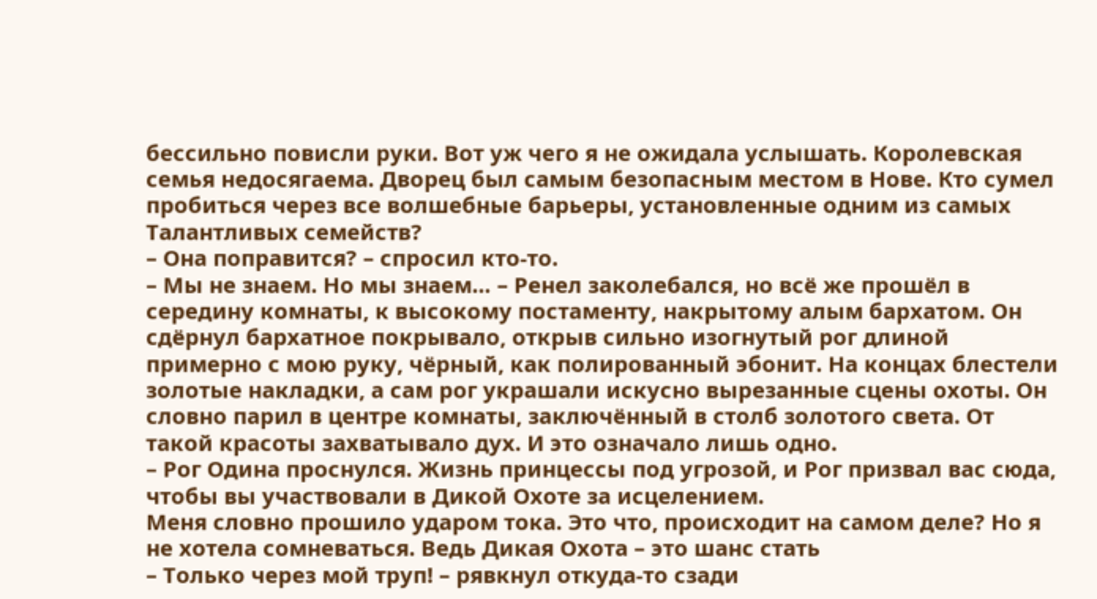бессильно повисли руки. Вот уж чего я не ожидала услышать. Королевская семья недосягаема. Дворец был самым безопасным местом в Нове. Кто сумел пробиться через все волшебные барьеры, установленные одним из самых Талантливых семейств?
– Она поправится? – спросил кто-то.
– Мы не знаем. Но мы знаем… – Ренел заколебался, но всё же прошёл в середину комнаты, к высокому постаменту, накрытому алым бархатом. Он сдёрнул бархатное покрывало, открыв сильно изогнутый рог длиной примерно с мою руку, чёрный, как полированный эбонит. На концах блестели золотые накладки, а сам рог украшали искусно вырезанные сцены охоты. Он словно парил в центре комнаты, заключённый в столб золотого света. От такой красоты захватывало дух. И это означало лишь одно.
– Рог Одина проснулся. Жизнь принцессы под угрозой, и Рог призвал вас сюда, чтобы вы участвовали в Дикой Охоте за исцелением.
Меня словно прошило ударом тока. Это что, происходит на самом деле? Но я не хотела сомневаться. Ведь Дикая Охота – это шанс стать
– Только через мой труп! – рявкнул откуда-то сзади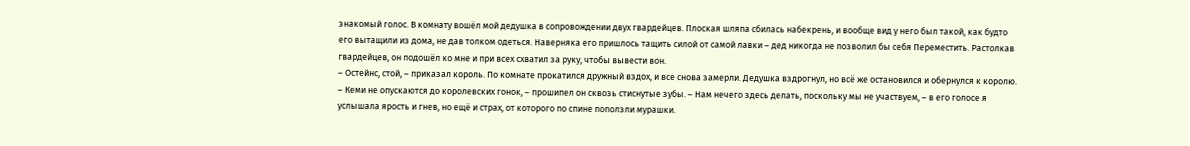знакомый голос. В комнату вошёл мой дедушка в сопровождении двух гвардейцев. Плоская шляпа сбилась набекрень, и вообще вид у него был такой, как будто его вытащили из дома, не дав толком одеться. Наверняка его пришлось тащить силой от самой лавки – дед никогда не позволил бы себя Переместить. Растолкав гвардейцев, он подошёл ко мне и при всех схватил за руку, чтобы вывести вон.
– Остейнс, стой, – приказал король. По комнате прокатился дружный вздох, и все снова замерли. Дедушка вздрогнул, но всё же остановился и обернулся к королю.
– Кеми не опускаются до королевских гонок, – прошипел он сквозь стиснутые зубы. – Нам нечего здесь делать, поскольку мы не участвуем, – в его голосе я услышала ярость и гнев, но ещё и страх, от которого по спине поползли мурашки.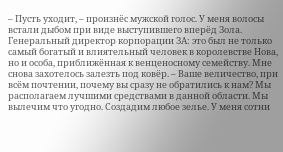– Пусть уходит, – произнёс мужской голос. У меня волосы встали дыбом при виде выступившего вперёд Зола. Генеральный директор корпорации ЗА: это был не только самый богатый и влиятельный человек в королевстве Нова, но и особа, приближённая к венценосному семейству. Мне снова захотелось залезть под ковёр. – Ваше величество, при всём почтении, почему вы сразу не обратились к нам? Мы располагаем лучшими средствами в данной области. Мы вылечим что угодно. Создадим любое зелье. У меня сотни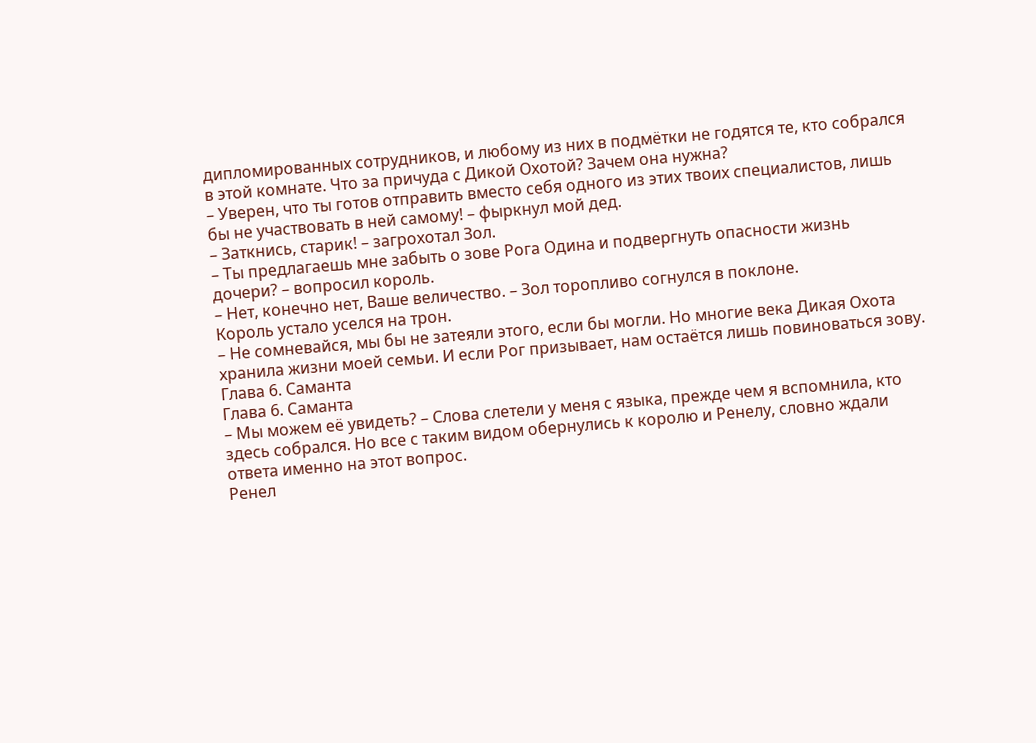дипломированных сотрудников, и любому из них в подмётки не годятся те, кто собрался в этой комнате. Что за причуда с Дикой Охотой? Зачем она нужна?
– Уверен, что ты готов отправить вместо себя одного из этих твоих специалистов, лишь бы не участвовать в ней самому! – фыркнул мой дед.
– Заткнись, старик! – загрохотал Зол.
– Ты предлагаешь мне забыть о зове Рога Одина и подвергнуть опасности жизнь дочери? – вопросил король.
– Нет, конечно нет, Ваше величество. – Зол торопливо согнулся в поклоне.
Король устало уселся на трон.
– Не сомневайся, мы бы не затеяли этого, если бы могли. Но многие века Дикая Охота хранила жизни моей семьи. И если Рог призывает, нам остаётся лишь повиноваться зову.
Глава 6. Саманта
Глава 6. Саманта
– Мы можем её увидеть? – Слова слетели у меня с языка, прежде чем я вспомнила, кто здесь собрался. Но все с таким видом обернулись к королю и Ренелу, словно ждали ответа именно на этот вопрос.
Ренел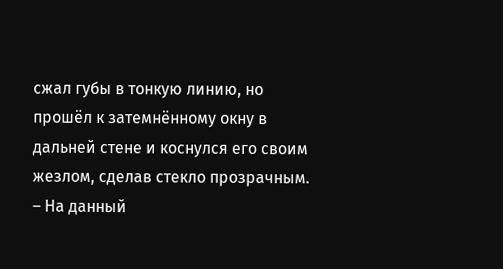сжал губы в тонкую линию, но прошёл к затемнённому окну в дальней стене и коснулся его своим жезлом, сделав стекло прозрачным.
– На данный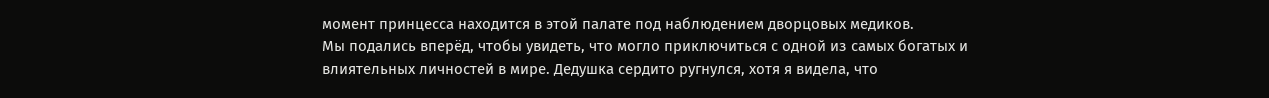момент принцесса находится в этой палате под наблюдением дворцовых медиков.
Мы подались вперёд, чтобы увидеть, что могло приключиться с одной из самых богатых и влиятельных личностей в мире. Дедушка сердито ругнулся, хотя я видела, что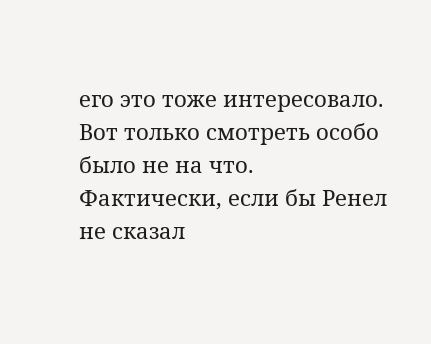его это тоже интересовало. Вот только смотреть особо было не на что. Фактически, если бы Ренел не сказал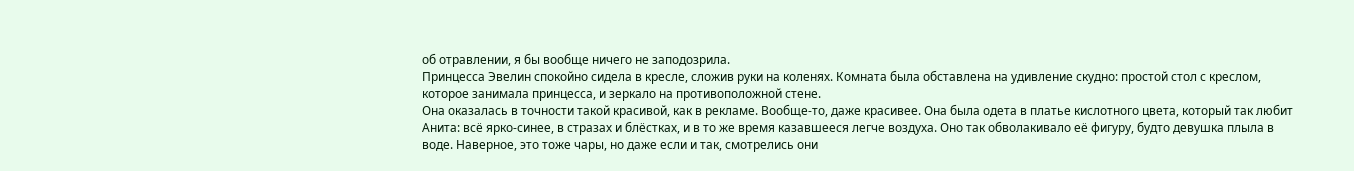об отравлении, я бы вообще ничего не заподозрила.
Принцесса Эвелин спокойно сидела в кресле, сложив руки на коленях. Комната была обставлена на удивление скудно: простой стол с креслом, которое занимала принцесса, и зеркало на противоположной стене.
Она оказалась в точности такой красивой, как в рекламе. Вообще-то, даже красивее. Она была одета в платье кислотного цвета, который так любит Анита: всё ярко-синее, в стразах и блёстках, и в то же время казавшееся легче воздуха. Оно так обволакивало её фигуру, будто девушка плыла в воде. Наверное, это тоже чары, но даже если и так, смотрелись они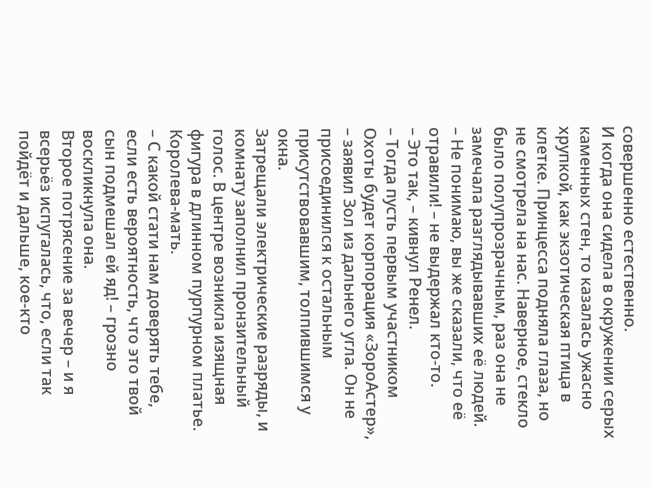совершенно естественно.
И когда она сидела в окружении серых каменных стен, то казалась ужасно хрупкой, как экзотическая птица в клетке. Принцесса подняла глаза, но не смотрела на нас. Наверное, стекло было полупрозрачным, раз она не замечала разглядывавших её людей.
– Не понимаю, вы же сказали, что её отравили! – не выдержал кто-то.
– Это так, – кивнул Ренел.
– Тогда пусть первым участником Охоты будет корпорация «ЗороАстер», – заявил Зол из дальнего угла. Он не присоединился к остальным присутствовавшим, толпившимся у окна.
Затрещали электрические разряды, и комнату заполнил пронзительный голос. В центре возникла изящная фигура в длинном пурпурном платье. Королева-мать.
– С какой стати нам доверять тебе, если есть вероятность, что это твой сын подмешал ей яд! – грозно воскликнула она.
Второе потрясение за вечер – и я всерьёз испугалась, что, если так пойдёт и дальше, кое-кто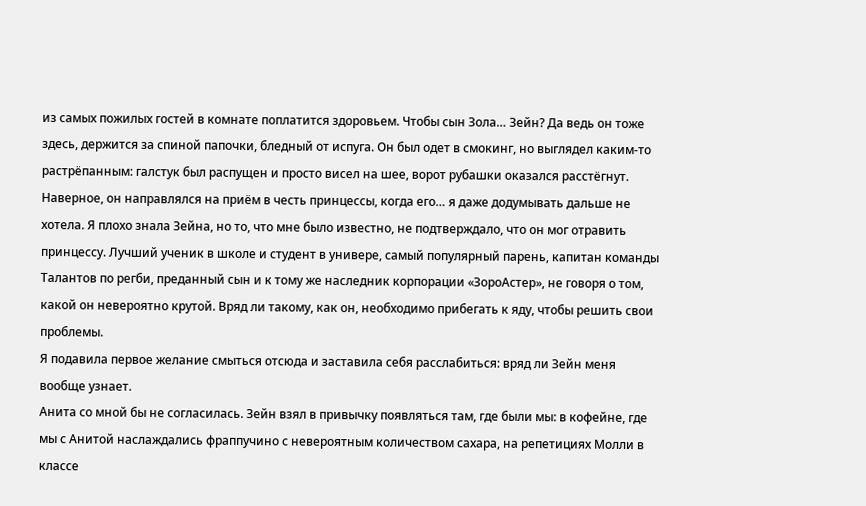из самых пожилых гостей в комнате поплатится здоровьем. Чтобы сын Зола… Зейн? Да ведь он тоже здесь, держится за спиной папочки, бледный от испуга. Он был одет в смокинг, но выглядел каким-то растрёпанным: галстук был распущен и просто висел на шее, ворот рубашки оказался расстёгнут. Наверное, он направлялся на приём в честь принцессы, когда его… я даже додумывать дальше не хотела. Я плохо знала Зейна, но то, что мне было известно, не подтверждало, что он мог отравить принцессу. Лучший ученик в школе и студент в универе, самый популярный парень, капитан команды Талантов по регби, преданный сын и к тому же наследник корпорации «ЗороАстер», не говоря о том, какой он невероятно крутой. Вряд ли такому, как он, необходимо прибегать к яду, чтобы решить свои проблемы.
Я подавила первое желание смыться отсюда и заставила себя расслабиться: вряд ли Зейн меня вообще узнает.
Анита со мной бы не согласилась. Зейн взял в привычку появляться там, где были мы: в кофейне, где мы с Анитой наслаждались фраппучино с невероятным количеством сахара, на репетициях Молли в классе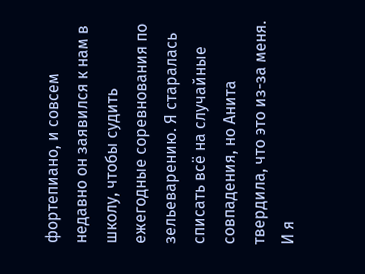фортепиано, и совсем недавно он заявился к нам в школу, чтобы судить ежегодные соревнования по зельеварению. Я старалась списать всё на случайные совпадения, но Анита твердила, что это из-за меня. И я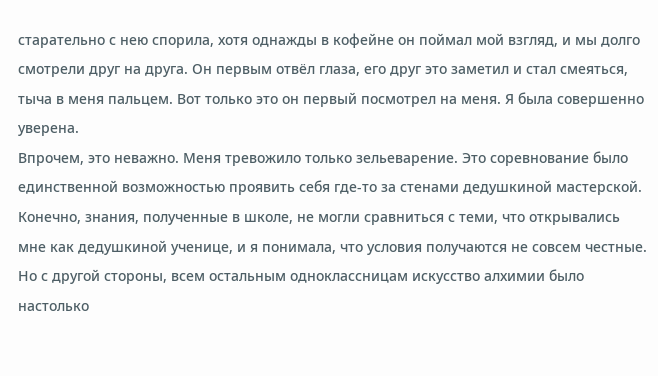старательно с нею спорила, хотя однажды в кофейне он поймал мой взгляд, и мы долго смотрели друг на друга. Он первым отвёл глаза, его друг это заметил и стал смеяться, тыча в меня пальцем. Вот только это он первый посмотрел на меня. Я была совершенно уверена.
Впрочем, это неважно. Меня тревожило только зельеварение. Это соревнование было единственной возможностью проявить себя где-то за стенами дедушкиной мастерской. Конечно, знания, полученные в школе, не могли сравниться с теми, что открывались мне как дедушкиной ученице, и я понимала, что условия получаются не совсем честные. Но с другой стороны, всем остальным одноклассницам искусство алхимии было настолько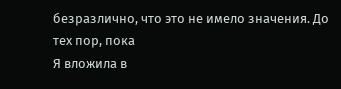безразлично, что это не имело значения. До тех пор, пока
Я вложила в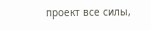проект все силы,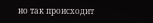но так происходит